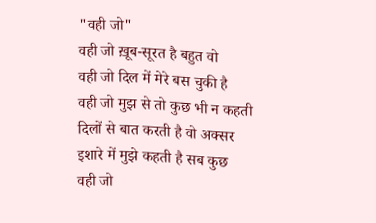"वही जो"
वही जो ख़ूब-सूरत है बहुत वो
वही जो दिल में मेरे बस चुकी है
वही जो मुझ से तो कुछ भी न कहती
दिलों से बात करती है वो अक्सर
इशारे में मुझे कहती है सब कुछ
वही जो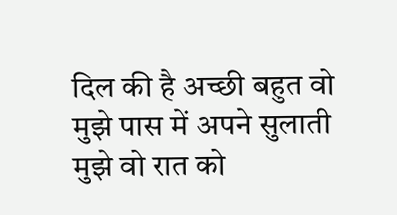दिल की है अच्छी बहुत वो
मुझे पास में अपने सुलाती
मुझे वो रात को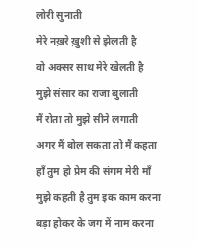लोरी सुनाती
मेरे नख़रे ख़ुशी से झेलती है
वो अक्सर साथ मेरे खेलती है
मुझे संसार का राजा बुलाती
मैं रोता तो मुझे सीने लगाती
अगर मैं बोल सकता तो मैं कहता
हाँ तुम हो प्रेम की संगम मेरी माँ
मुझे कहती है तुम इक काम करना
बड़ा होकर के जग में नाम करना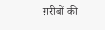ग़रीबों की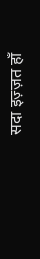सदा इज़्ज़त हाँ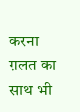करना
ग़लत का साथ भी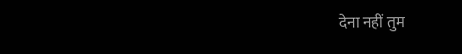देना नहीं तुम